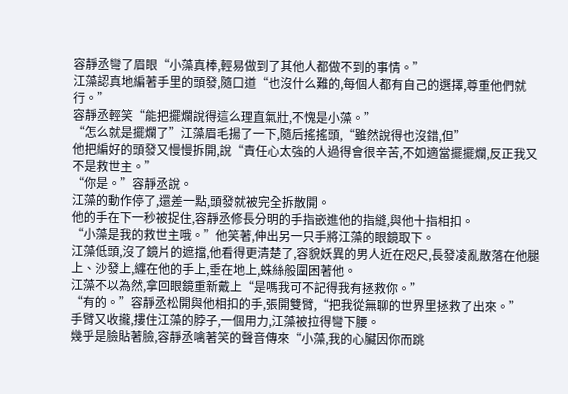容靜丞彎了眉眼“小藻真棒,輕易做到了其他人都做不到的事情。”
江藻認真地編著手里的頭發,隨口道“也沒什么難的,每個人都有自己的選擇,尊重他們就行。”
容靜丞輕笑“能把擺爛說得這么理直氣壯,不愧是小藻。”
“怎么就是擺爛了”江藻眉毛揚了一下,隨后搖搖頭,“雖然說得也沒錯,但”
他把編好的頭發又慢慢拆開,說“責任心太強的人過得會很辛苦,不如適當擺擺爛,反正我又不是救世主。”
“你是。”容靜丞說。
江藻的動作停了,還差一點,頭發就被完全拆散開。
他的手在下一秒被捉住,容靜丞修長分明的手指嵌進他的指縫,與他十指相扣。
“小藻是我的救世主哦。”他笑著,伸出另一只手將江藻的眼鏡取下。
江藻低頭,沒了鏡片的遮擋,他看得更清楚了,容貌妖異的男人近在咫尺,長發凌亂散落在他腿上、沙發上,纏在他的手上,垂在地上,蛛絲般圍困著他。
江藻不以為然,拿回眼鏡重新戴上“是嗎我可不記得我有拯救你。”
“有的。”容靜丞松開與他相扣的手,張開雙臂,“把我從無聊的世界里拯救了出來。”
手臂又收攏,摟住江藻的脖子,一個用力,江藻被拉得彎下腰。
幾乎是臉貼著臉,容靜丞噙著笑的聲音傳來“小藻,我的心臟因你而跳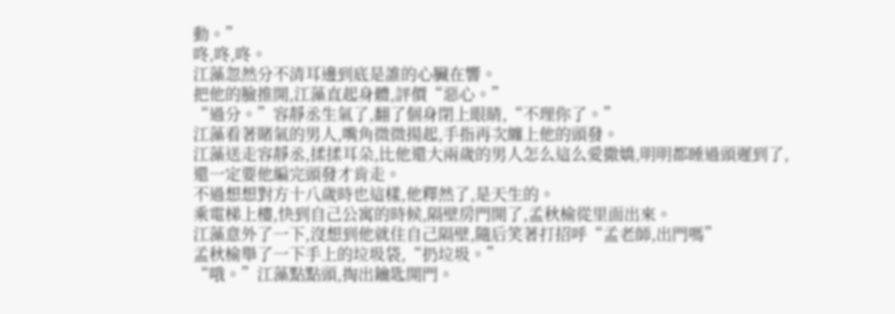動。”
咚,咚,咚。
江藻忽然分不清耳邊到底是誰的心臟在響。
把他的臉推開,江藻直起身體,評價“惡心。”
“過分。”容靜丞生氣了,翻了個身閉上眼睛,“不理你了。”
江藻看著賭氣的男人,嘴角微微揚起,手指再次纏上他的頭發。
江藻送走容靜丞,揉揉耳朵,比他還大兩歲的男人怎么這么愛撒嬌,明明都睡過頭遲到了,還一定要他編完頭發才肯走。
不過想想對方十八歲時也這樣,他釋然了,是天生的。
乘電梯上樓,快到自己公寓的時候,隔壁房門開了,孟秋榆從里面出來。
江藻意外了一下,沒想到他就住自己隔壁,隨后笑著打招呼“孟老師,出門嗎”
孟秋榆舉了一下手上的垃圾袋,“扔垃圾。”
“哦。”江藻點點頭,掏出鑰匙開門。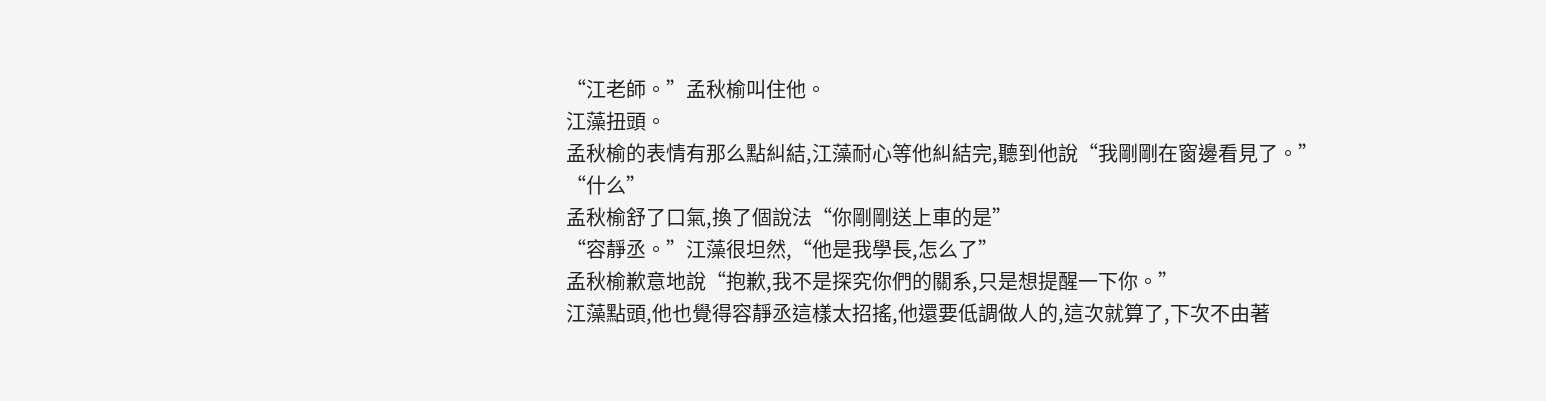“江老師。”孟秋榆叫住他。
江藻扭頭。
孟秋榆的表情有那么點糾結,江藻耐心等他糾結完,聽到他說“我剛剛在窗邊看見了。”
“什么”
孟秋榆舒了口氣,換了個說法“你剛剛送上車的是”
“容靜丞。”江藻很坦然,“他是我學長,怎么了”
孟秋榆歉意地說“抱歉,我不是探究你們的關系,只是想提醒一下你。”
江藻點頭,他也覺得容靜丞這樣太招搖,他還要低調做人的,這次就算了,下次不由著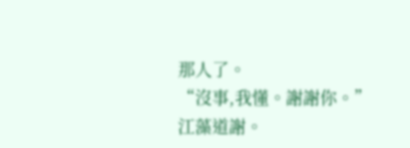那人了。
“沒事,我懂。謝謝你。”江藻道謝。